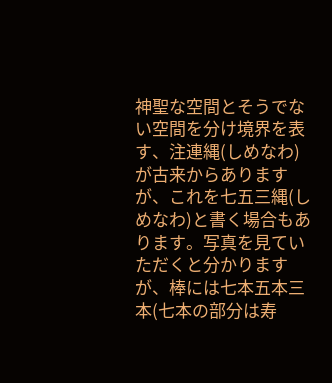神聖な空間とそうでない空間を分け境界を表す、注連縄(しめなわ)が古来からありますが、これを七五三縄(しめなわ)と書く場合もあります。写真を見ていただくと分かりますが、棒には七本五本三本(七本の部分は寿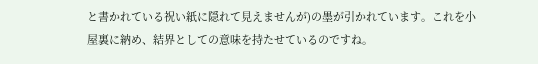と書かれている祝い紙に隠れて見えませんが)の墨が引かれています。これを小屋裏に納め、結界としての意味を持たせているのですね。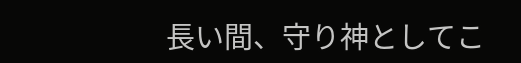長い間、守り神としてこ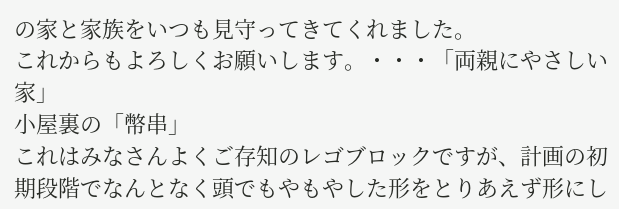の家と家族をいつも見守ってきてくれました。
これからもよろしくお願いします。・・・「両親にやさしい家」
小屋裏の「幣串」
これはみなさんよくご存知のレゴブロックですが、計画の初期段階でなんとなく頭でもやもやした形をとりあえず形にし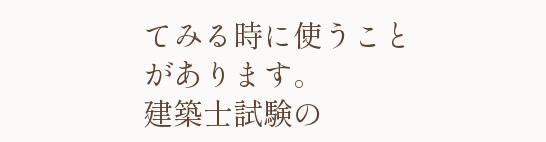てみる時に使うことがあります。
建築士試験の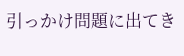引っかけ問題に出てき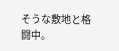そうな敷地と格闘中。